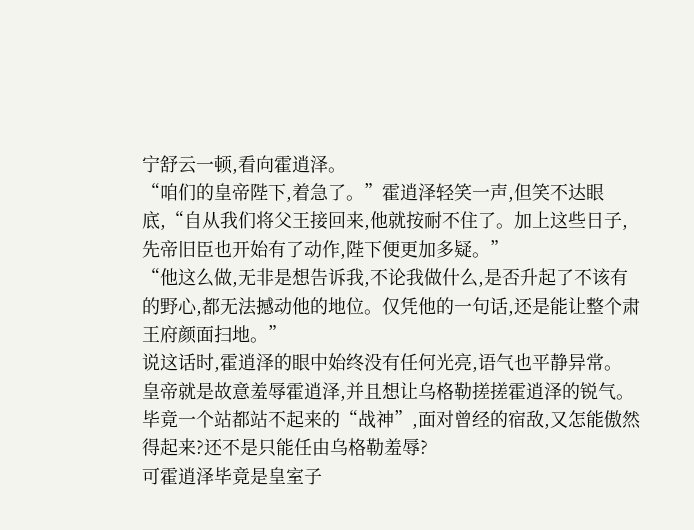宁舒云一顿,看向霍逍泽。
“咱们的皇帝陛下,着急了。”霍逍泽轻笑一声,但笑不达眼底,“自从我们将父王接回来,他就按耐不住了。加上这些日子,先帝旧臣也开始有了动作,陛下便更加多疑。”
“他这么做,无非是想告诉我,不论我做什么,是否升起了不该有的野心,都无法撼动他的地位。仅凭他的一句话,还是能让整个肃王府颜面扫地。”
说这话时,霍逍泽的眼中始终没有任何光亮,语气也平静异常。
皇帝就是故意羞辱霍逍泽,并且想让乌格勒搓搓霍逍泽的锐气。
毕竟一个站都站不起来的“战神”,面对曾经的宿敌,又怎能傲然得起来?还不是只能任由乌格勒羞辱?
可霍逍泽毕竟是皇室子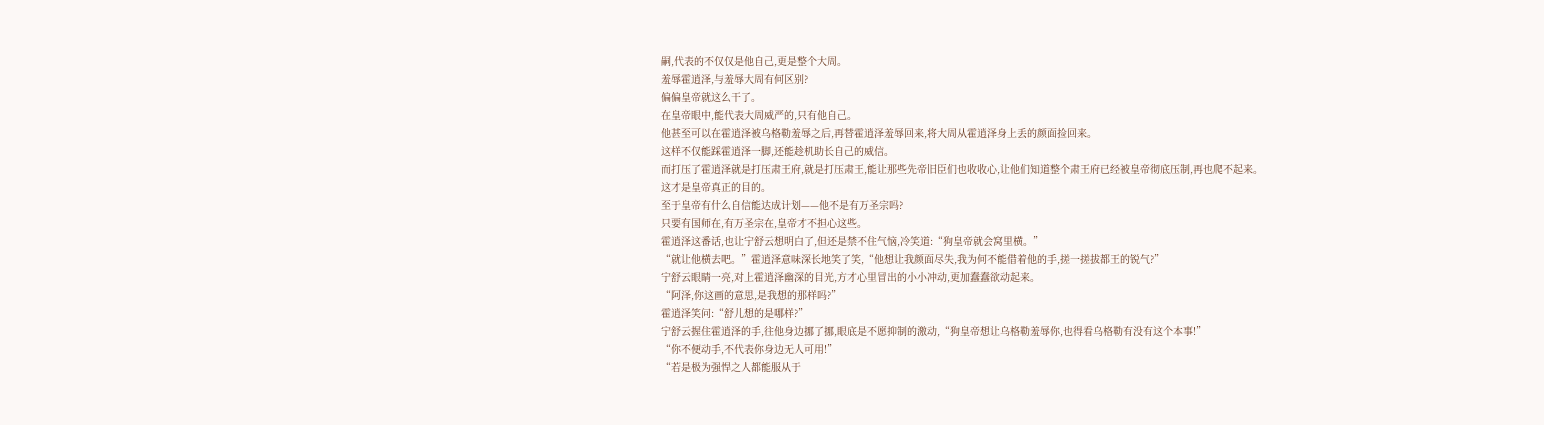嗣,代表的不仅仅是他自己,更是整个大周。
羞辱霍逍泽,与羞辱大周有何区别?
偏偏皇帝就这么干了。
在皇帝眼中,能代表大周威严的,只有他自己。
他甚至可以在霍逍泽被乌格勒羞辱之后,再替霍逍泽羞辱回来,将大周从霍逍泽身上丢的颜面捡回来。
这样不仅能踩霍逍泽一脚,还能趁机助长自己的威信。
而打压了霍逍泽就是打压肃王府,就是打压肃王,能让那些先帝旧臣们也收收心,让他们知道整个肃王府已经被皇帝彻底压制,再也爬不起来。
这才是皇帝真正的目的。
至于皇帝有什么自信能达成计划——他不是有万圣宗吗?
只要有国师在,有万圣宗在,皇帝才不担心这些。
霍逍泽这番话,也让宁舒云想明白了,但还是禁不住气恼,冷笑道:“狗皇帝就会窝里横。”
“就让他横去吧。”霍逍泽意味深长地笑了笑,“他想让我颜面尽失,我为何不能借着他的手,搓一搓拔都王的锐气?”
宁舒云眼睛一亮,对上霍逍泽幽深的目光,方才心里冒出的小小冲动,更加蠢蠢欲动起来。
“阿泽,你这画的意思,是我想的那样吗?”
霍逍泽笑问:“舒儿想的是哪样?”
宁舒云握住霍逍泽的手,往他身边挪了挪,眼底是不愿抑制的激动,“狗皇帝想让乌格勒羞辱你,也得看乌格勒有没有这个本事!”
“你不便动手,不代表你身边无人可用!”
“若是极为强悍之人都能服从于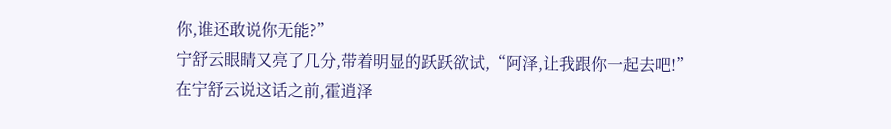你,谁还敢说你无能?”
宁舒云眼睛又亮了几分,带着明显的跃跃欲试,“阿泽,让我跟你一起去吧!”
在宁舒云说这话之前,霍逍泽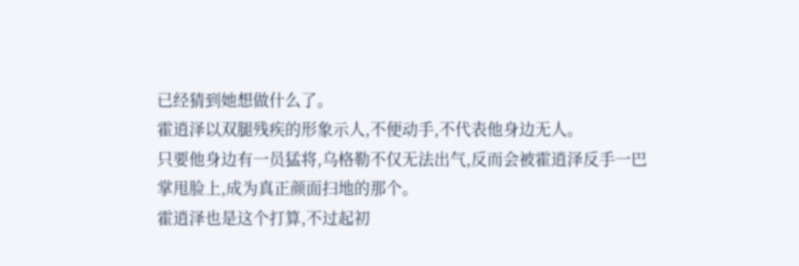已经猜到她想做什么了。
霍逍泽以双腿残疾的形象示人,不便动手,不代表他身边无人。
只要他身边有一员猛将,乌格勒不仅无法出气,反而会被霍逍泽反手一巴掌甩脸上,成为真正颜面扫地的那个。
霍逍泽也是这个打算,不过起初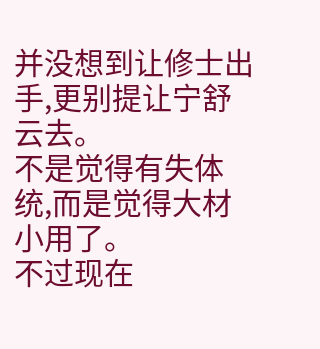并没想到让修士出手,更别提让宁舒云去。
不是觉得有失体统,而是觉得大材小用了。
不过现在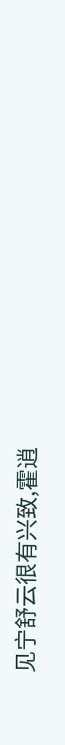见宁舒云很有兴致,霍逍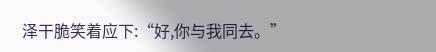泽干脆笑着应下:“好,你与我同去。”